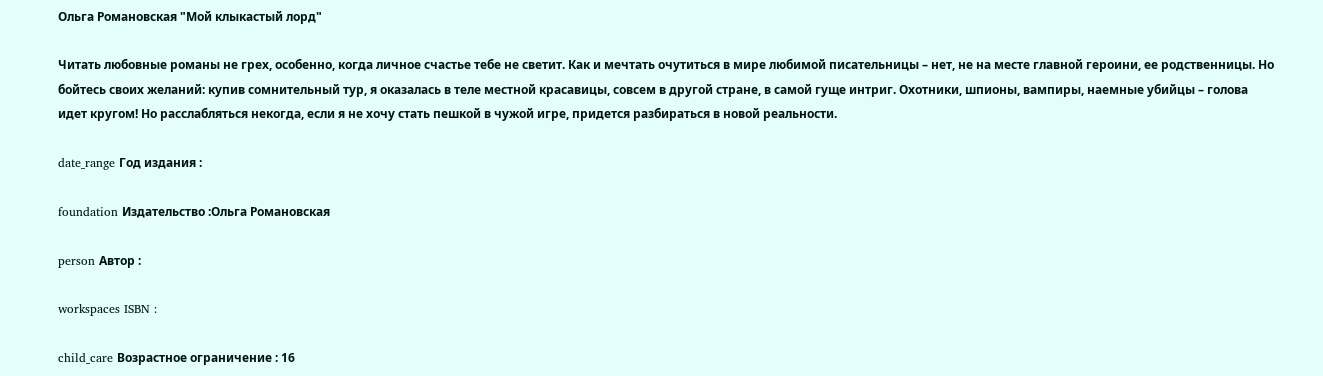Ольга Романовская "Мой клыкастый лорд"

Читать любовные романы не грех, особенно, когда личное счастье тебе не светит. Как и мечтать очутиться в мире любимой писательницы – нет, не на месте главной героини, ее родственницы. Но бойтесь своих желаний: купив сомнительный тур, я оказалась в теле местной красавицы, совсем в другой стране, в самой гуще интриг. Охотники, шпионы, вампиры, наемные убийцы – голова идет кругом! Но расслабляться некогда, если я не хочу стать пешкой в чужой игре, придется разбираться в новой реальности.

date_range Год издания :

foundation Издательство :Ольга Романовская

person Автор :

workspaces ISBN :

child_care Возрастное ограничение : 16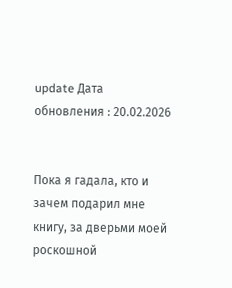update Дата обновления : 20.02.2026


Пока я гадала, кто и зачем подарил мне книгу, за дверьми моей роскошной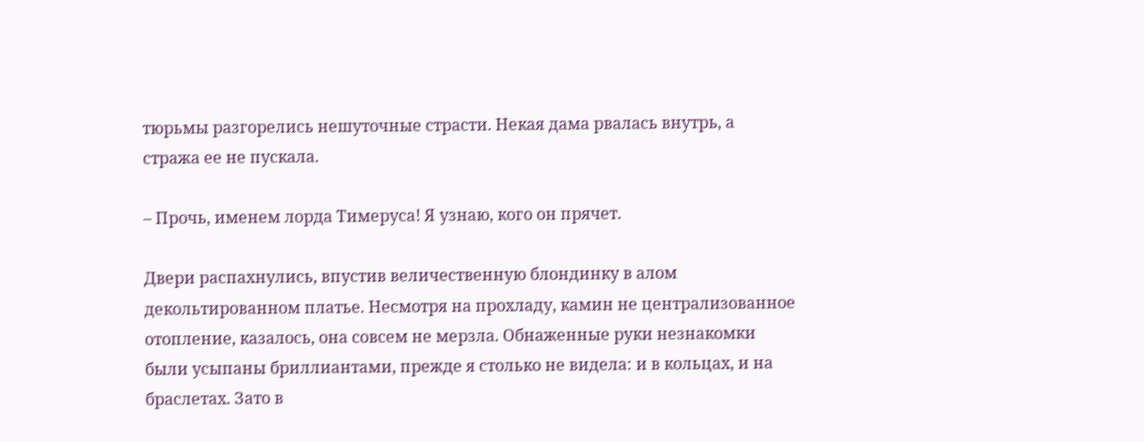тюрьмы разгорелись нешуточные страсти. Некая дама рвалась внутрь, а стража ее не пускала.

– Прочь, именем лорда Тимеруса! Я узнаю, кого он прячет.

Двери распахнулись, впустив величественную блондинку в алом декольтированном платье. Несмотря на прохладу, камин не централизованное отопление, казалось, она совсем не мерзла. Обнаженные руки незнакомки были усыпаны бриллиантами, прежде я столько не видела: и в кольцах, и на браслетах. Зато в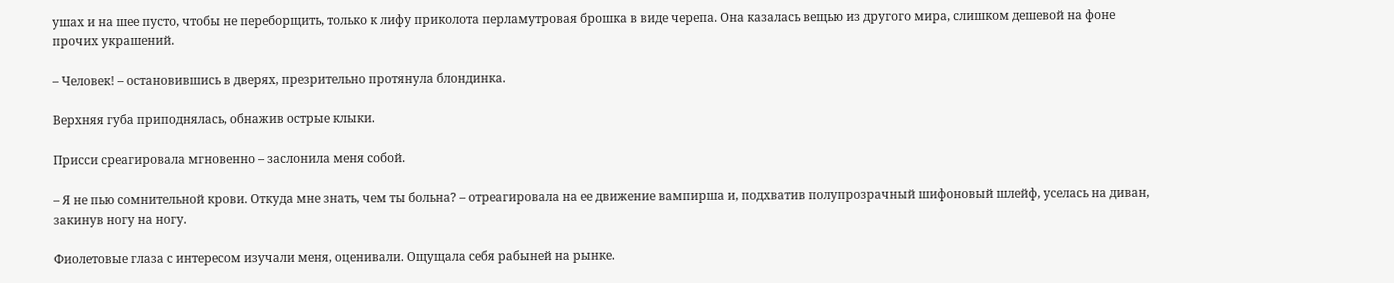ушах и на шее пусто, чтобы не переборщить, только к лифу приколота перламутровая брошка в виде черепа. Она казалась вещью из другого мира, слишком дешевой на фоне прочих украшений.

– Человек! – остановившись в дверях, презрительно протянула блондинка.

Верхняя губа приподнялась, обнажив острые клыки.

Присси среагировала мгновенно – заслонила меня собой.

– Я не пью сомнительной крови. Откуда мне знать, чем ты больна? – отреагировала на ее движение вампирша и, подхватив полупрозрачный шифоновый шлейф, уселась на диван, закинув ногу на ногу.

Фиолетовые глаза с интересом изучали меня, оценивали. Ощущала себя рабыней на рынке.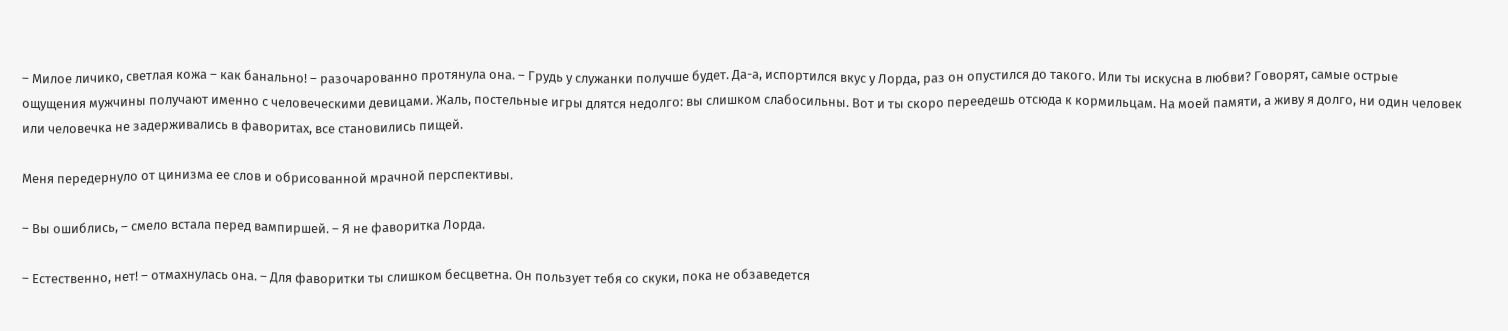– Милое личико, светлая кожа – как банально! – разочарованно протянула она. – Грудь у служанки получше будет. Да-а, испортился вкус у Лорда, раз он опустился до такого. Или ты искусна в любви? Говорят, самые острые ощущения мужчины получают именно с человеческими девицами. Жаль, постельные игры длятся недолго: вы слишком слабосильны. Вот и ты скоро переедешь отсюда к кормильцам. На моей памяти, а живу я долго, ни один человек или человечка не задерживались в фаворитах, все становились пищей.

Меня передернуло от цинизма ее слов и обрисованной мрачной перспективы.

– Вы ошиблись, – смело встала перед вампиршей. – Я не фаворитка Лорда.

– Естественно, нет! – отмахнулась она. – Для фаворитки ты слишком бесцветна. Он пользует тебя со скуки, пока не обзаведется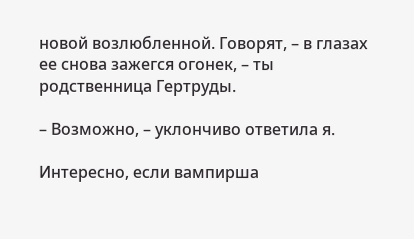новой возлюбленной. Говорят, – в глазах ее снова зажегся огонек, – ты родственница Гертруды.

– Возможно, – уклончиво ответила я.

Интересно, если вампирша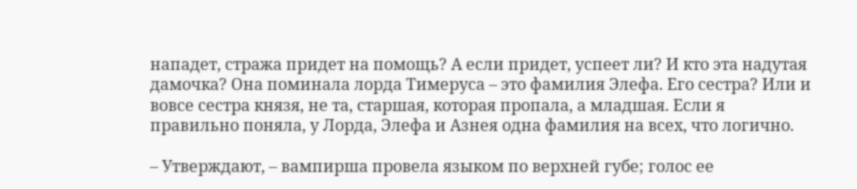нападет, стража придет на помощь? А если придет, успеет ли? И кто эта надутая дамочка? Она поминала лорда Тимеруса – это фамилия Элефа. Его сестра? Или и вовсе сестра князя, не та, старшая, которая пропала, а младшая. Если я правильно поняла, у Лорда, Элефа и Азнея одна фамилия на всех, что логично.

– Утверждают, – вампирша провела языком по верхней губе; голос ее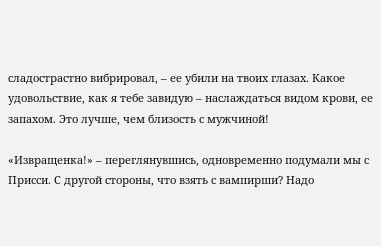сладострастно вибрировал, – ее убили на твоих глазах. Какое удовольствие, как я тебе завидую – наслаждаться видом крови, ее запахом. Это лучше, чем близость с мужчиной!

«Извращенка!» – переглянувшись, одновременно подумали мы с Присси. С другой стороны, что взять с вампирши? Надо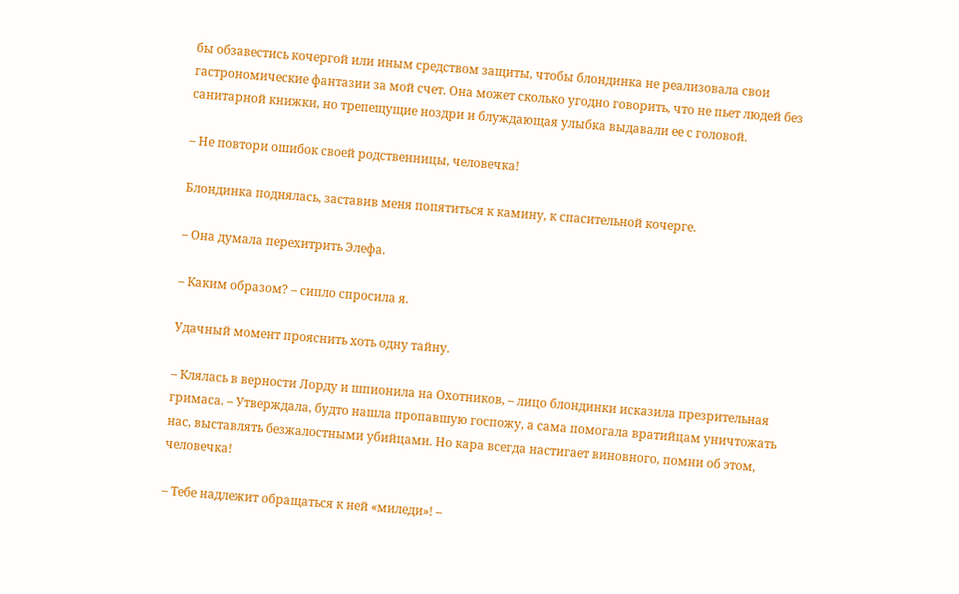бы обзавестись кочергой или иным средством защиты, чтобы блондинка не реализовала свои гастрономические фантазии за мой счет. Она может сколько угодно говорить, что не пьет людей без санитарной книжки, но трепещущие ноздри и блуждающая улыбка выдавали ее с головой.

– Не повтори ошибок своей родственницы, человечка!

Блондинка поднялась, заставив меня попятиться к камину, к спасительной кочерге.

– Она думала перехитрить Элефа.

– Каким образом? – сипло спросила я.

Удачный момент прояснить хоть одну тайну.

– Клялась в верности Лорду и шпионила на Охотников, – лицо блондинки исказила презрительная гримаса. – Утверждала, будто нашла пропавшую госпожу, а сама помогала вратийцам уничтожать нас, выставлять безжалостными убийцами. Но кара всегда настигает виновного, помни об этом, человечка!

– Тебе надлежит обращаться к ней «миледи»! –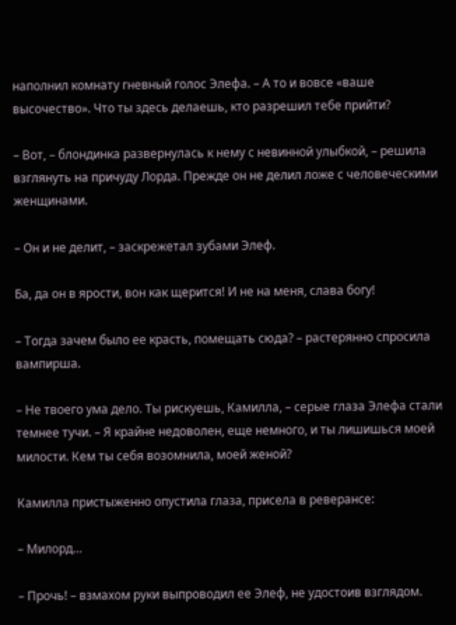наполнил комнату гневный голос Элефа. – А то и вовсе «ваше высочество». Что ты здесь делаешь, кто разрешил тебе прийти?

– Вот, – блондинка развернулась к нему с невинной улыбкой, – решила взглянуть на причуду Лорда. Прежде он не делил ложе с человеческими женщинами.

– Он и не делит, – заскрежетал зубами Элеф.

Ба, да он в ярости, вон как щерится! И не на меня, слава богу!

– Тогда зачем было ее красть, помещать сюда? – растерянно спросила вампирша.

– Не твоего ума дело. Ты рискуешь, Камилла, – серые глаза Элефа стали темнее тучи. – Я крайне недоволен, еще немного, и ты лишишься моей милости. Кем ты себя возомнила, моей женой?

Камилла пристыженно опустила глаза, присела в реверансе:

– Милорд…

– Прочь! – взмахом руки выпроводил ее Элеф, не удостоив взглядом.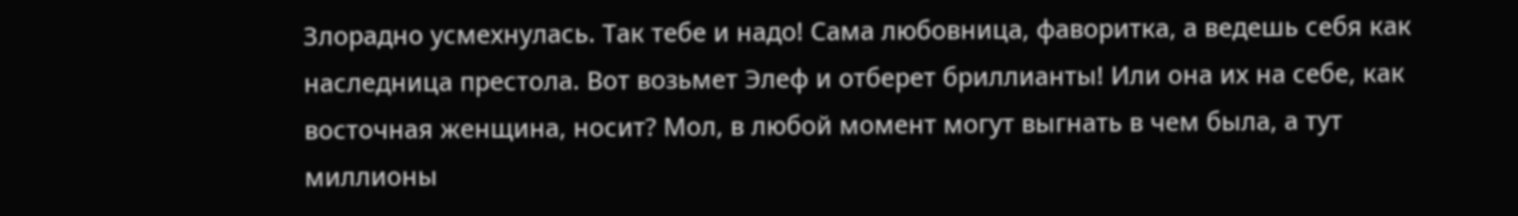Злорадно усмехнулась. Так тебе и надо! Сама любовница, фаворитка, а ведешь себя как наследница престола. Вот возьмет Элеф и отберет бриллианты! Или она их на себе, как восточная женщина, носит? Мол, в любой момент могут выгнать в чем была, а тут миллионы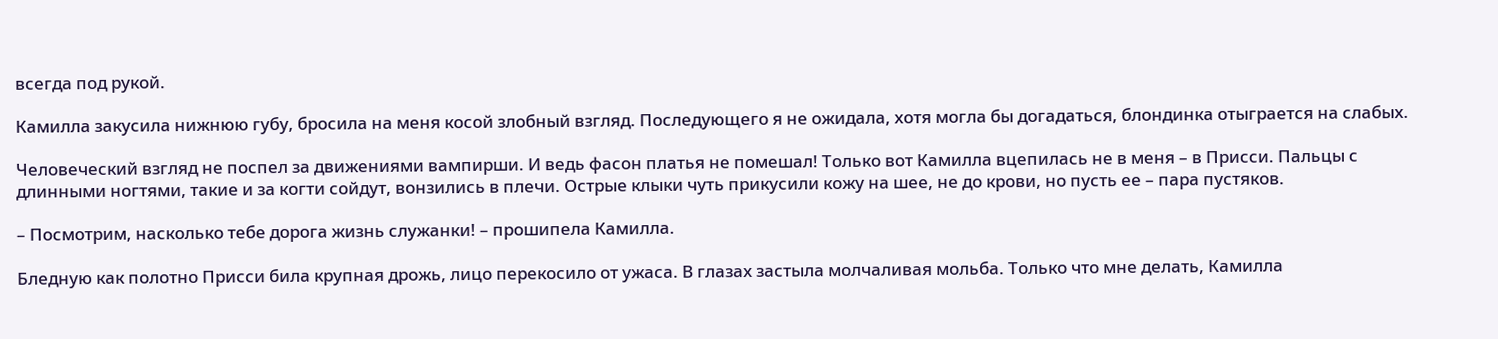всегда под рукой.

Камилла закусила нижнюю губу, бросила на меня косой злобный взгляд. Последующего я не ожидала, хотя могла бы догадаться, блондинка отыграется на слабых.

Человеческий взгляд не поспел за движениями вампирши. И ведь фасон платья не помешал! Только вот Камилла вцепилась не в меня – в Присси. Пальцы с длинными ногтями, такие и за когти сойдут, вонзились в плечи. Острые клыки чуть прикусили кожу на шее, не до крови, но пусть ее – пара пустяков.

– Посмотрим, насколько тебе дорога жизнь служанки! – прошипела Камилла.

Бледную как полотно Присси била крупная дрожь, лицо перекосило от ужаса. В глазах застыла молчаливая мольба. Только что мне делать, Камилла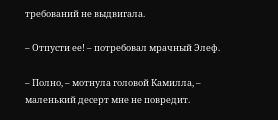требований не выдвигала.

– Отпусти ее! – потребовал мрачный Элеф.

– Полно, – мотнула головой Камилла, – маленький десерт мне не повредит.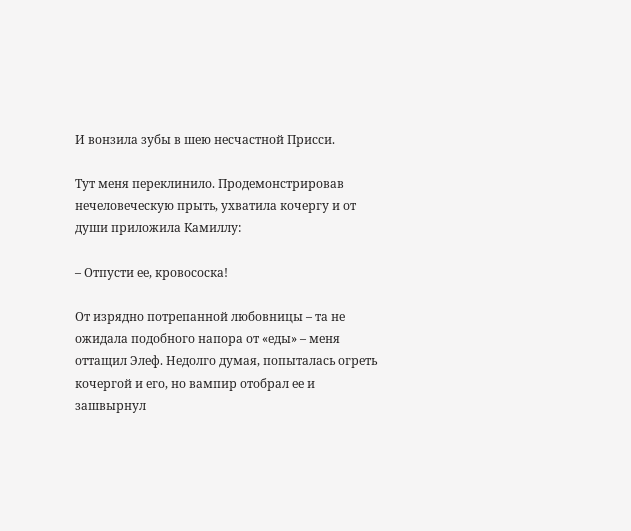И вонзила зубы в шею несчастной Присси.

Тут меня переклинило. Продемонстрировав нечеловеческую прыть, ухватила кочергу и от души приложила Камиллу:

– Отпусти ее, кровососка!

От изрядно потрепанной любовницы – та не ожидала подобного напора от «еды» – меня оттащил Элеф. Недолго думая, попыталась огреть кочергой и его, но вампир отобрал ее и зашвырнул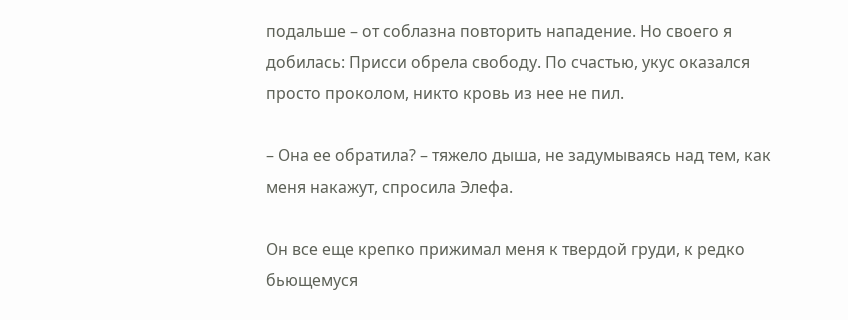подальше – от соблазна повторить нападение. Но своего я добилась: Присси обрела свободу. По счастью, укус оказался просто проколом, никто кровь из нее не пил.

– Она ее обратила? – тяжело дыша, не задумываясь над тем, как меня накажут, спросила Элефа.

Он все еще крепко прижимал меня к твердой груди, к редко бьющемуся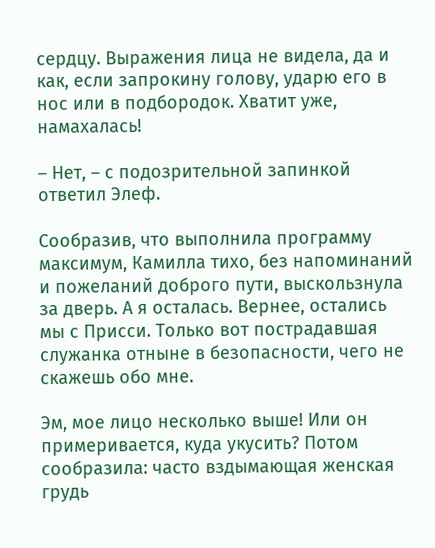сердцу. Выражения лица не видела, да и как, если запрокину голову, ударю его в нос или в подбородок. Хватит уже, намахалась!

– Нет, – с подозрительной запинкой ответил Элеф.

Сообразив, что выполнила программу максимум, Камилла тихо, без напоминаний и пожеланий доброго пути, выскользнула за дверь. А я осталась. Вернее, остались мы с Присси. Только вот пострадавшая служанка отныне в безопасности, чего не скажешь обо мне.

Эм, мое лицо несколько выше! Или он примеривается, куда укусить? Потом сообразила: часто вздымающая женская грудь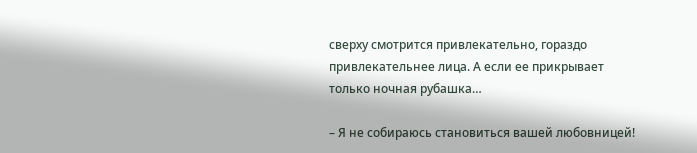сверху смотрится привлекательно, гораздо привлекательнее лица. А если ее прикрывает только ночная рубашка…

– Я не собираюсь становиться вашей любовницей!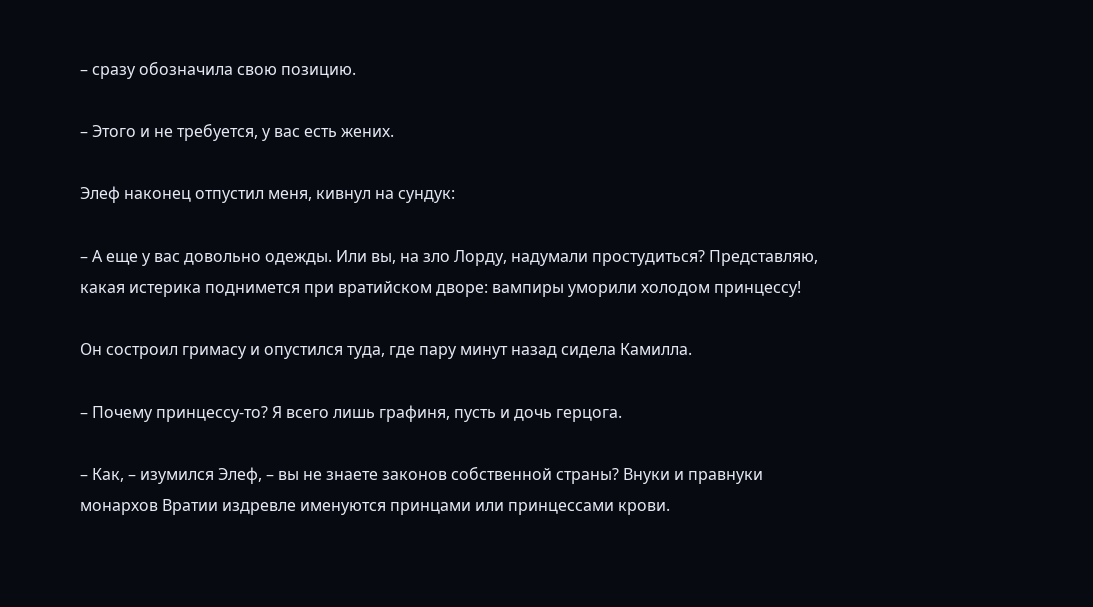– сразу обозначила свою позицию.

– Этого и не требуется, у вас есть жених.

Элеф наконец отпустил меня, кивнул на сундук:

– А еще у вас довольно одежды. Или вы, на зло Лорду, надумали простудиться? Представляю, какая истерика поднимется при вратийском дворе: вампиры уморили холодом принцессу!

Он состроил гримасу и опустился туда, где пару минут назад сидела Камилла.

– Почему принцессу-то? Я всего лишь графиня, пусть и дочь герцога.

– Как, – изумился Элеф, – вы не знаете законов собственной страны? Внуки и правнуки монархов Вратии издревле именуются принцами или принцессами крови.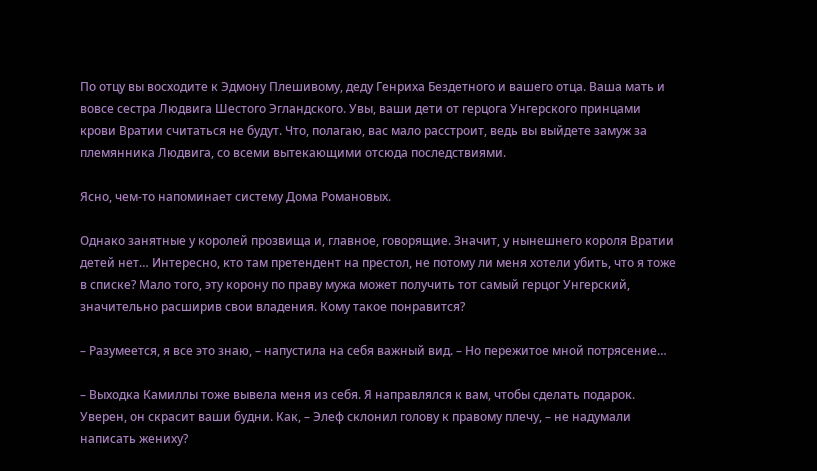По отцу вы восходите к Эдмону Плешивому, деду Генриха Бездетного и вашего отца. Ваша мать и вовсе сестра Людвига Шестого Эгландского. Увы, ваши дети от герцога Унгерского принцами крови Вратии считаться не будут. Что, полагаю, вас мало расстроит, ведь вы выйдете замуж за племянника Людвига, со всеми вытекающими отсюда последствиями.

Ясно, чем-то напоминает систему Дома Романовых.

Однако занятные у королей прозвища и, главное, говорящие. Значит, у нынешнего короля Вратии детей нет… Интересно, кто там претендент на престол, не потому ли меня хотели убить, что я тоже в списке? Мало того, эту корону по праву мужа может получить тот самый герцог Унгерский, значительно расширив свои владения. Кому такое понравится?

– Разумеется, я все это знаю, – напустила на себя важный вид. – Но пережитое мной потрясение…

– Выходка Камиллы тоже вывела меня из себя. Я направлялся к вам, чтобы сделать подарок. Уверен, он скрасит ваши будни. Как, – Элеф склонил голову к правому плечу, – не надумали написать жениху?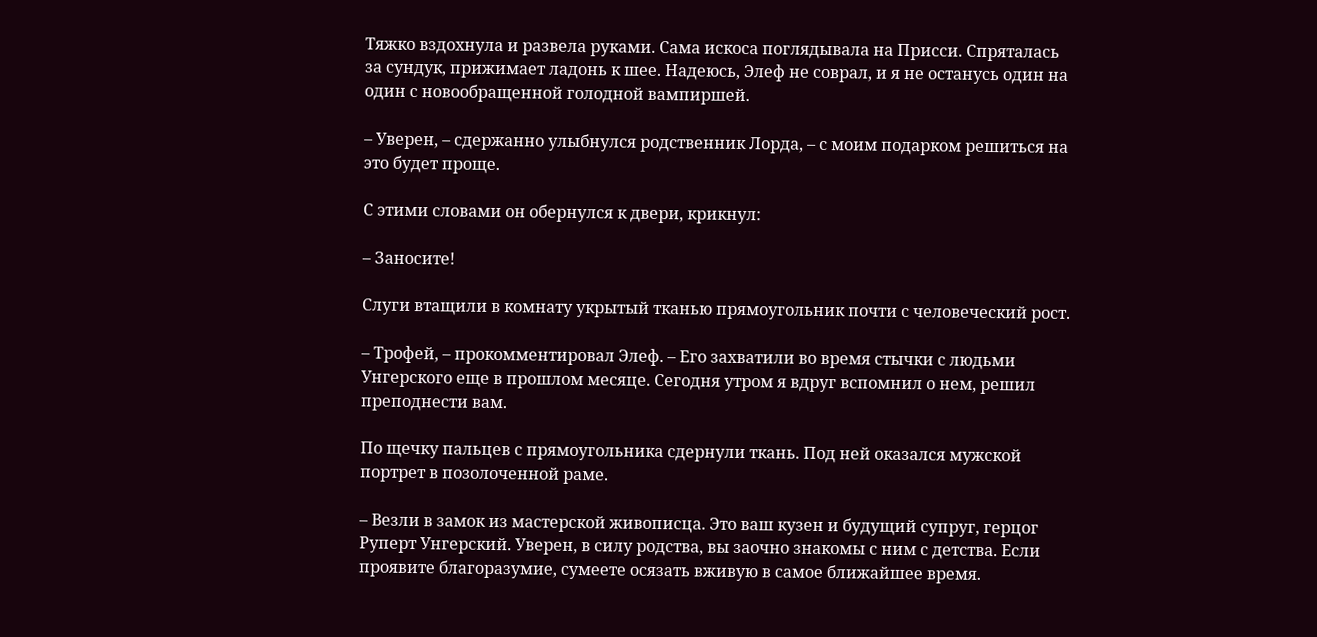Тяжко вздохнула и развела руками. Сама искоса поглядывала на Присси. Спряталась за сундук, прижимает ладонь к шее. Надеюсь, Элеф не соврал, и я не останусь один на один с новообращенной голодной вампиршей.

– Уверен, – сдержанно улыбнулся родственник Лорда, – с моим подарком решиться на это будет проще.

С этими словами он обернулся к двери, крикнул:

– Заносите!

Слуги втащили в комнату укрытый тканью прямоугольник почти с человеческий рост.

– Трофей, – прокомментировал Элеф. – Его захватили во время стычки с людьми Унгерского еще в прошлом месяце. Сегодня утром я вдруг вспомнил о нем, решил преподнести вам.

По щечку пальцев с прямоугольника сдернули ткань. Под ней оказался мужской портрет в позолоченной раме.

– Везли в замок из мастерской живописца. Это ваш кузен и будущий супруг, герцог Руперт Унгерский. Уверен, в силу родства, вы заочно знакомы с ним с детства. Если проявите благоразумие, сумеете осязать вживую в самое ближайшее время.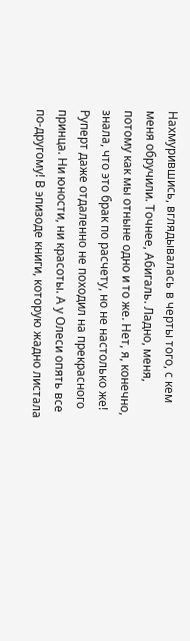Нахмурившись, вглядывалась в черты того, с кем меня обручили. Точнее, Абигаль. Ладно, меня, потому как мы отныне одно и то же. Нет, я, конечно, знала, что это брак по расчету, но не настолько же! Руперт даже отдаленно не походил на прекрасного принца. Ни юности, ни красоты. А у Олеси опять все по-другому! В эпизоде книги, которую жадно листала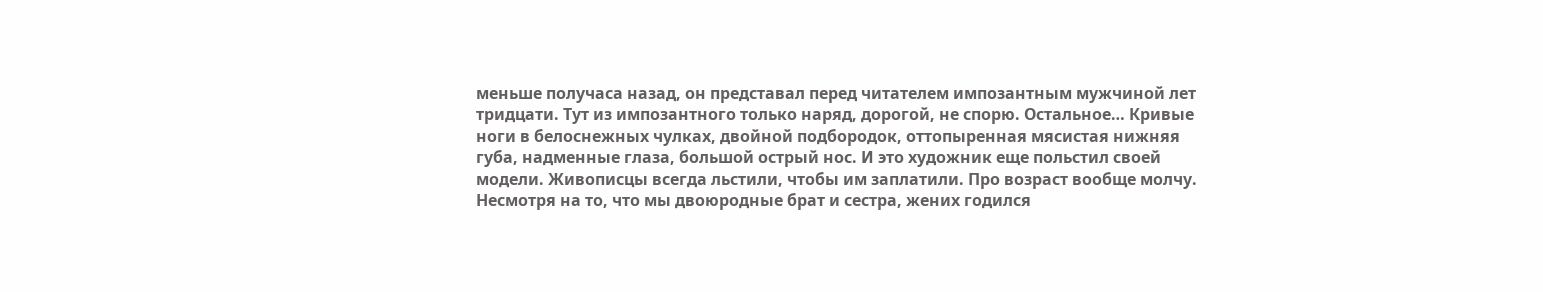меньше получаса назад, он представал перед читателем импозантным мужчиной лет тридцати. Тут из импозантного только наряд, дорогой, не спорю. Остальное… Кривые ноги в белоснежных чулках, двойной подбородок, оттопыренная мясистая нижняя губа, надменные глаза, большой острый нос. И это художник еще польстил своей модели. Живописцы всегда льстили, чтобы им заплатили. Про возраст вообще молчу. Несмотря на то, что мы двоюродные брат и сестра, жених годился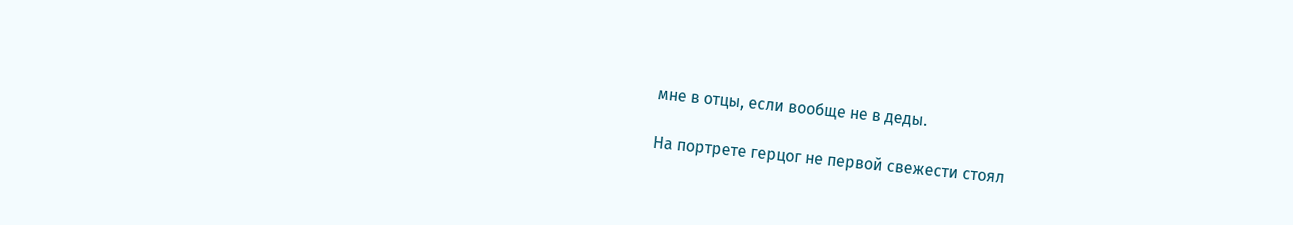мне в отцы, если вообще не в деды.

На портрете герцог не первой свежести стоял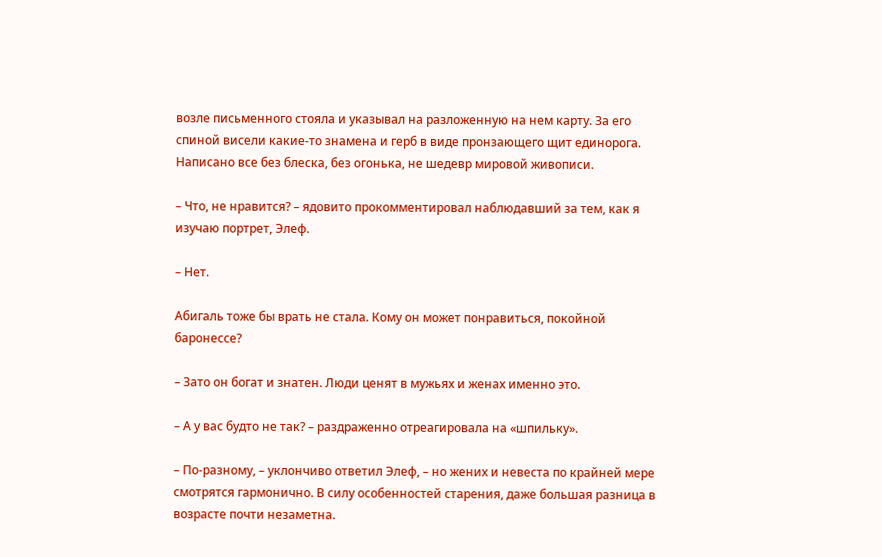возле письменного стояла и указывал на разложенную на нем карту. За его спиной висели какие-то знамена и герб в виде пронзающего щит единорога. Написано все без блеска, без огонька, не шедевр мировой живописи.

– Что, не нравится? – ядовито прокомментировал наблюдавший за тем, как я изучаю портрет, Элеф.

– Нет.

Абигаль тоже бы врать не стала. Кому он может понравиться, покойной баронессе?

– Зато он богат и знатен. Люди ценят в мужьях и женах именно это.

– А у вас будто не так? – раздраженно отреагировала на «шпильку».

– По-разному, – уклончиво ответил Элеф, – но жених и невеста по крайней мере смотрятся гармонично. В силу особенностей старения, даже большая разница в возрасте почти незаметна.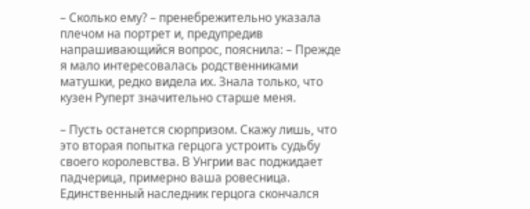– Сколько ему? – пренебрежительно указала плечом на портрет и, предупредив напрашивающийся вопрос, пояснила: – Прежде я мало интересовалась родственниками матушки, редко видела их. Знала только, что кузен Руперт значительно старше меня.

– Пусть останется сюрпризом. Скажу лишь, что это вторая попытка герцога устроить судьбу своего королевства. В Унгрии вас поджидает падчерица, примерно ваша ровесница. Единственный наследник герцога скончался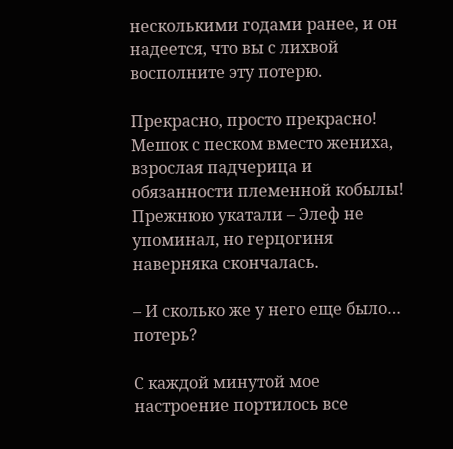несколькими годами ранее, и он надеется, что вы с лихвой восполните эту потерю.

Прекрасно, просто прекрасно! Мешок с песком вместо жениха, взрослая падчерица и обязанности племенной кобылы! Прежнюю укатали – Элеф не упоминал, но герцогиня наверняка скончалась.

– И сколько же у него еще было… потерь?

С каждой минутой мое настроение портилось все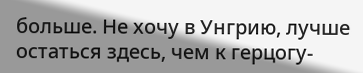больше. Не хочу в Унгрию, лучше остаться здесь, чем к герцогу-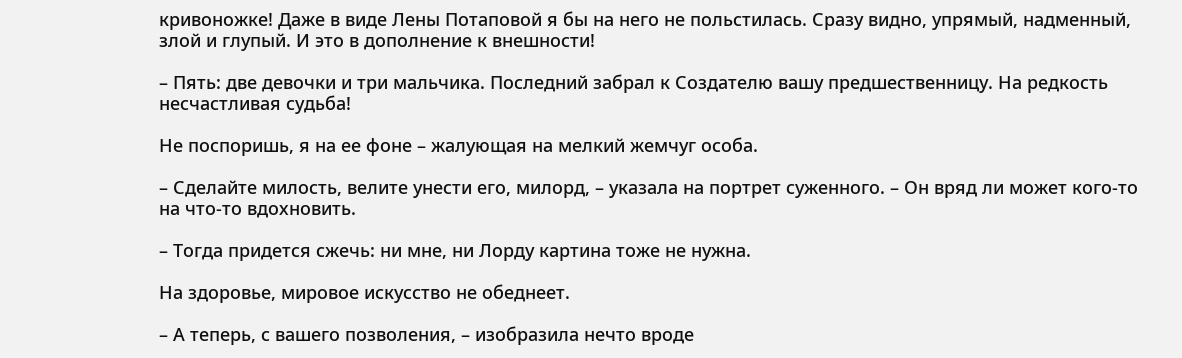кривоножке! Даже в виде Лены Потаповой я бы на него не польстилась. Сразу видно, упрямый, надменный, злой и глупый. И это в дополнение к внешности!

– Пять: две девочки и три мальчика. Последний забрал к Создателю вашу предшественницу. На редкость несчастливая судьба!

Не поспоришь, я на ее фоне – жалующая на мелкий жемчуг особа.

– Сделайте милость, велите унести его, милорд, – указала на портрет суженного. – Он вряд ли может кого-то на что-то вдохновить.

– Тогда придется сжечь: ни мне, ни Лорду картина тоже не нужна.

На здоровье, мировое искусство не обеднеет.

– А теперь, с вашего позволения, – изобразила нечто вроде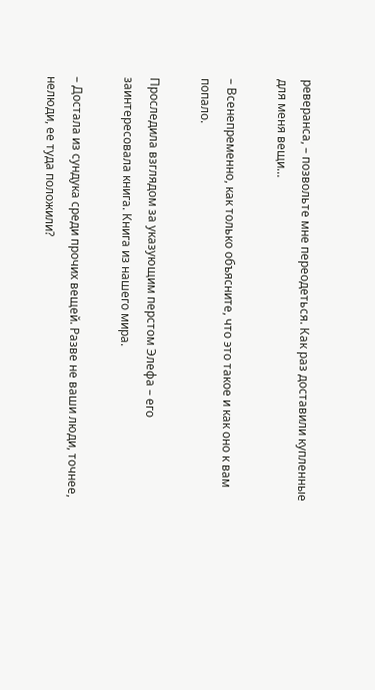реверанса, – позвольте мне переодеться. Как раз доставили купленные для меня вещи…

– Всенепременно, как только объясните, что это такое и как оно к вам попало.

Проследила взглядом за указующим перстом Элефа – его заинтересовала книга. Книга из нашего мира.

– Достала из сундука среди прочих вещей. Разве не ваши люди, точнее, нелюди, ее туда положили?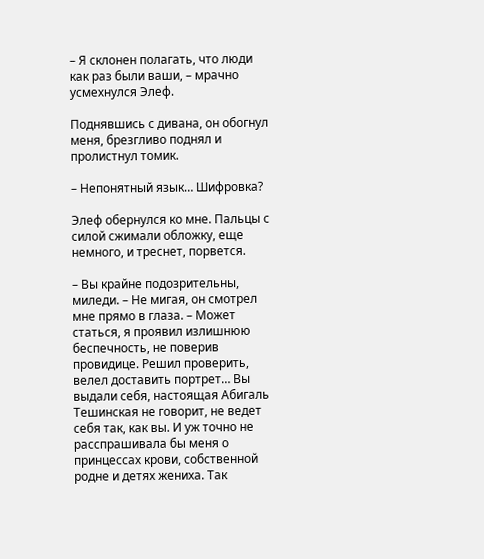– Я склонен полагать, что люди как раз были ваши, – мрачно усмехнулся Элеф.

Поднявшись с дивана, он обогнул меня, брезгливо поднял и пролистнул томик.

– Непонятный язык… Шифровка?

Элеф обернулся ко мне. Пальцы с силой сжимали обложку, еще немного, и треснет, порвется.

– Вы крайне подозрительны, миледи. – Не мигая, он смотрел мне прямо в глаза. – Может статься, я проявил излишнюю беспечность, не поверив провидице. Решил проверить, велел доставить портрет… Вы выдали себя, настоящая Абигаль Тешинская не говорит, не ведет себя так, как вы. И уж точно не расспрашивала бы меня о принцессах крови, собственной родне и детях жениха. Так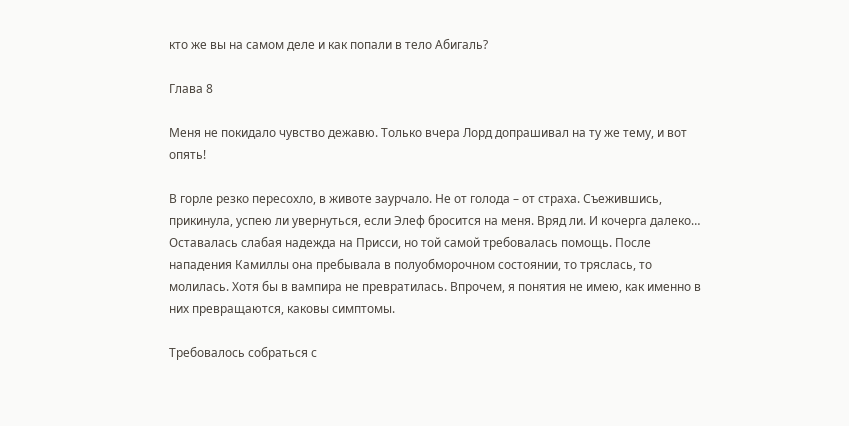кто же вы на самом деле и как попали в тело Абигаль?

Глава 8

Меня не покидало чувство дежавю. Только вчера Лорд допрашивал на ту же тему, и вот опять!

В горле резко пересохло, в животе заурчало. Не от голода – от страха. Съежившись, прикинула, успею ли увернуться, если Элеф бросится на меня. Вряд ли. И кочерга далеко… Оставалась слабая надежда на Присси, но той самой требовалась помощь. После нападения Камиллы она пребывала в полуобморочном состоянии, то тряслась, то молилась. Хотя бы в вампира не превратилась. Впрочем, я понятия не имею, как именно в них превращаются, каковы симптомы.

Требовалось собраться с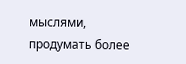мыслями, продумать более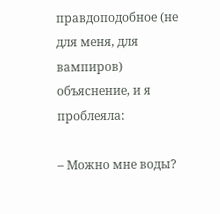правдоподобное (не для меня, для вампиров) объяснение, и я проблеяла:

– Можно мне воды?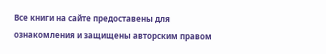Все книги на сайте предоставены для ознакомления и защищены авторским правом